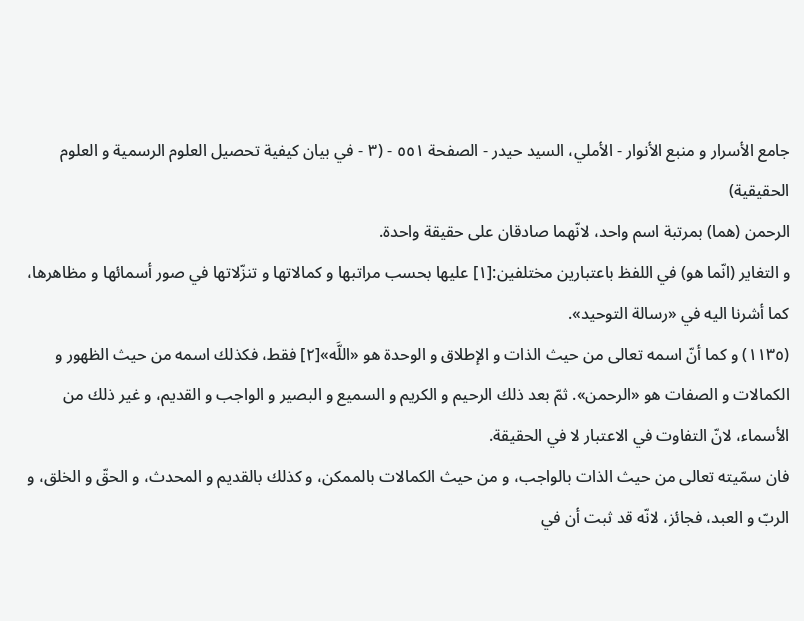جامع الأسرار و منبع الأنوار - الأملي، السيد حيدر - الصفحة ٥٥١ - (٣ - في بيان كيفية تحصيل العلوم الرسمية و العلوم الحقيقية)
الرحمن (هما) بمرتبة اسم واحد، لانّهما صادقان على حقيقة واحدة.
و التغاير (انّما هو) في اللفظ باعتبارين مختلفين:[١] عليها بحسب مراتبها و كمالاتها و تنزّلاتها في صور أسمائها و مظاهرها، كما أشرنا اليه في «رسالة التوحيد».
(١١٣٥) و كما أنّ اسمه تعالى من حيث الذات و الإطلاق و الوحدة هو «اللَّه»[٢] فقط، فكذلك اسمه من حيث الظهور و الكمالات و الصفات هو «الرحمن». ثمّ بعد ذلك الرحيم و الكريم و السميع و البصير و الواجب و القديم، و غير ذلك من الأسماء، لانّ التفاوت في الاعتبار لا في الحقيقة.
فان سمّيته تعالى من حيث الذات بالواجب، و من حيث الكمالات بالممكن، و كذلك بالقديم و المحدث، و الحقّ و الخلق، و الربّ و العبد، فجائز، لانّه قد ثبت أن في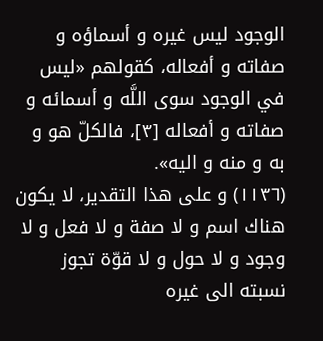الوجود ليس غيره و أسماؤه و صفاته و أفعاله، كقولهم «ليس في الوجود سوى اللَّه و أسمائه و صفاته و أفعاله [٣]، فالكلّ هو و به و منه و اليه».
(١١٣٦) و على هذا التقدير، لا يكون هناك اسم و لا صفة و لا فعل و لا وجود و لا حول و لا قوّة تجوز نسبته الى غيره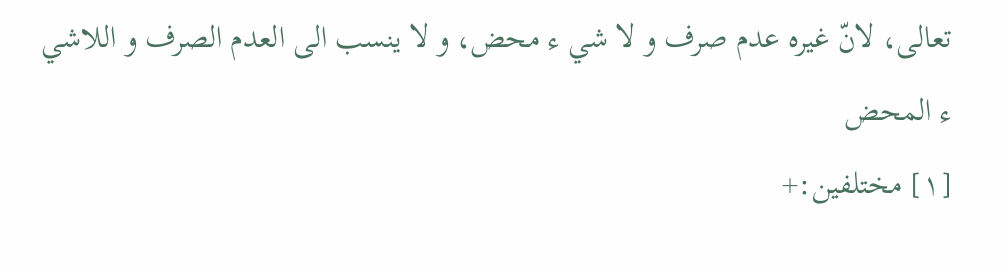تعالى، لانّ غيره عدم صرف و لا شي ء محض، و لا ينسب الى العدم الصرف و اللاشي ء المحض
[١] مختلفين:+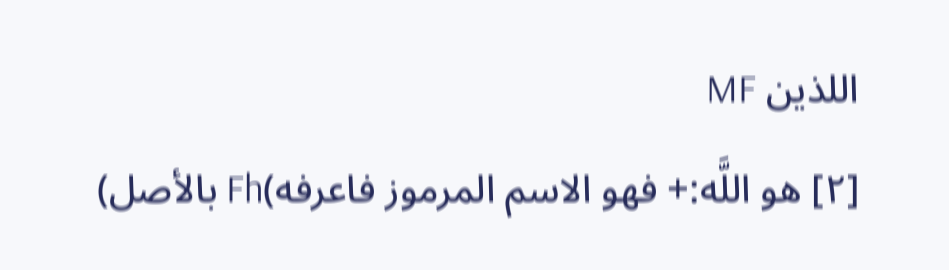اللذين MF
[٢] هو اللَّه:+ فهو الاسم المرموز فاعرفه)Fh بالأصل)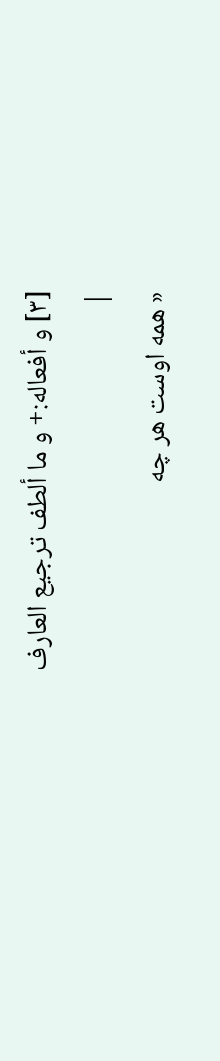[٣] و أفعاله:+ و ما ألطف ترجيع العارف
|
« همه اوست هر چه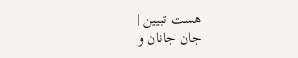هست تبيين |
جان جانان و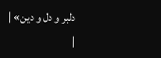دلبر و دل و دين» |
|